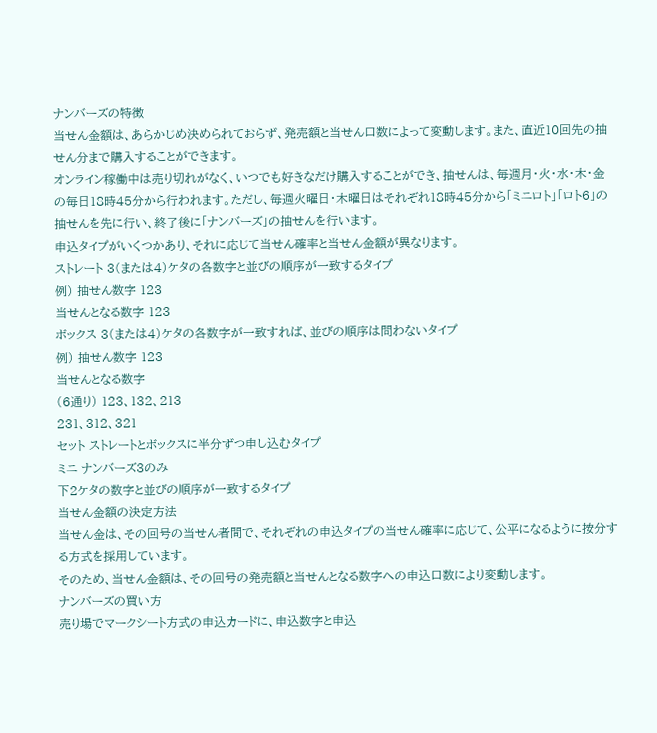ナンバーズの特徴
当せん金額は、あらかじめ決められておらず、発売額と当せん口数によって変動します。また、直近10回先の抽せん分まで購入することができます。
オンライン稼働中は売り切れがなく、いつでも好きなだけ購入することができ、抽せんは、毎週月・火・水・木・金の毎日18時45分から行われます。ただし、毎週火曜日・木曜日はそれぞれ18時45分から「ミニロト」「ロト6」の抽せんを先に行い、終了後に「ナンバーズ」の抽せんを行います。
申込タイプがいくつかあり、それに応じて当せん確率と当せん金額が異なります。
ストレート 3(または4)ケタの各数字と並びの順序が一致するタイプ
例) 抽せん数字 123
当せんとなる数字 123
ボックス 3(または4)ケタの各数字が一致すれば、並びの順序は問わないタイプ
例) 抽せん数字 123
当せんとなる数字
(6通り) 123、132、213
231、312、321
セット ストレートとボックスに半分ずつ申し込むタイプ
ミニ ナンバーズ3のみ
下2ケタの数字と並びの順序が一致するタイプ
当せん金額の決定方法
当せん金は、その回号の当せん者間で、それぞれの申込タイプの当せん確率に応じて、公平になるように按分する方式を採用しています。
そのため、当せん金額は、その回号の発売額と当せんとなる数字への申込口数により変動します。
ナンバーズの買い方
売り場でマークシート方式の申込カードに、申込数字と申込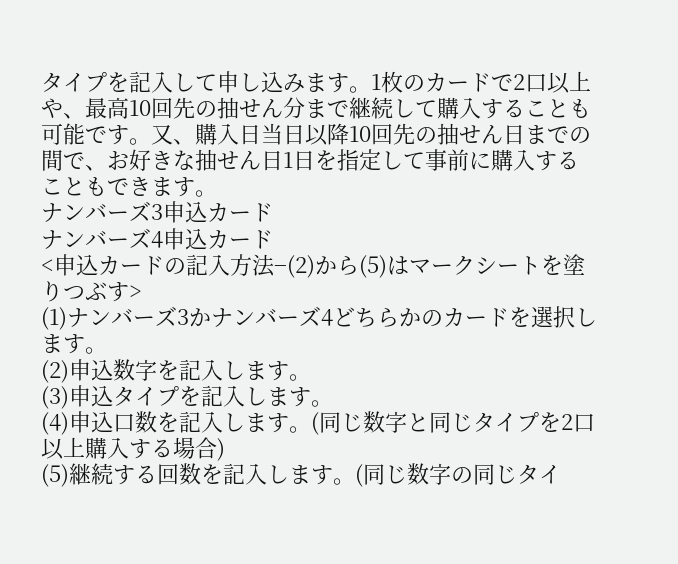タイプを記入して申し込みます。1枚のカードで2口以上や、最高10回先の抽せん分まで継続して購入することも可能です。又、購入日当日以降10回先の抽せん日までの間で、お好きな抽せん日1日を指定して事前に購入することもできます。
ナンバーズ3申込カード
ナンバーズ4申込カード
<申込カードの記入方法−(2)から(5)はマークシートを塗りつぶす>
(1)ナンバーズ3かナンバーズ4どちらかのカードを選択します。
(2)申込数字を記入します。
(3)申込タイプを記入します。
(4)申込口数を記入します。(同じ数字と同じタイプを2口以上購入する場合)
(5)継続する回数を記入します。(同じ数字の同じタイ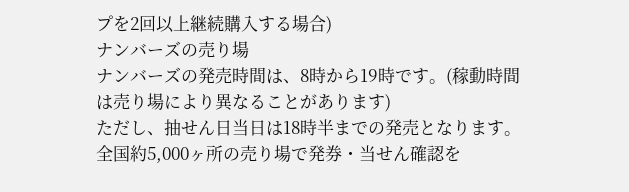プを2回以上継続購入する場合)
ナンバーズの売り場
ナンバーズの発売時間は、8時から19時です。(稼動時間は売り場により異なることがあります)
ただし、抽せん日当日は18時半までの発売となります。
全国約5,000ヶ所の売り場で発券・当せん確認を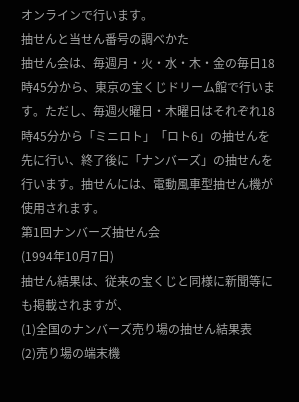オンラインで行います。
抽せんと当せん番号の調べかた
抽せん会は、毎週月・火・水・木・金の毎日18時45分から、東京の宝くじドリーム館で行います。ただし、毎週火曜日・木曜日はそれぞれ18時45分から「ミニロト」「ロト6」の抽せんを先に行い、終了後に「ナンバーズ」の抽せんを行います。抽せんには、電動風車型抽せん機が使用されます。
第1回ナンバーズ抽せん会
(1994年10月7日)
抽せん結果は、従来の宝くじと同様に新聞等にも掲載されますが、
(1)全国のナンバーズ売り場の抽せん結果表
(2)売り場の端末機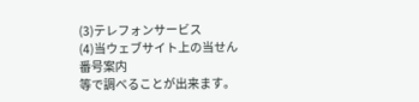(3)テレフォンサービス
(4)当ウェブサイト上の当せん番号案内
等で調べることが出来ます。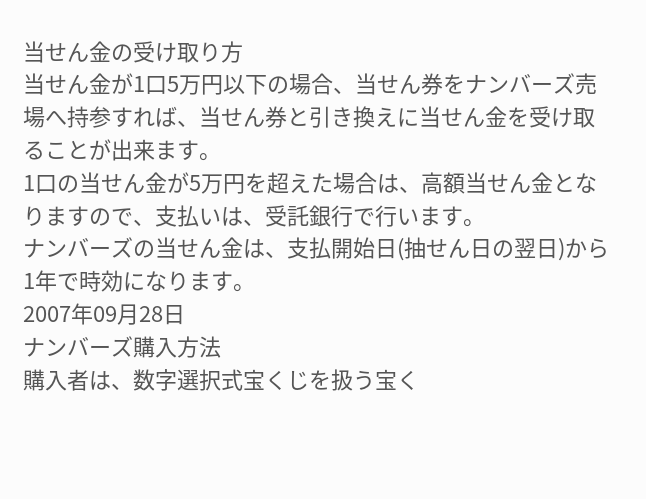当せん金の受け取り方
当せん金が1口5万円以下の場合、当せん券をナンバーズ売場へ持参すれば、当せん券と引き換えに当せん金を受け取ることが出来ます。
1口の当せん金が5万円を超えた場合は、高額当せん金となりますので、支払いは、受託銀行で行います。
ナンバーズの当せん金は、支払開始日(抽せん日の翌日)から1年で時効になります。
2007年09月28日
ナンバーズ購入方法
購入者は、数字選択式宝くじを扱う宝く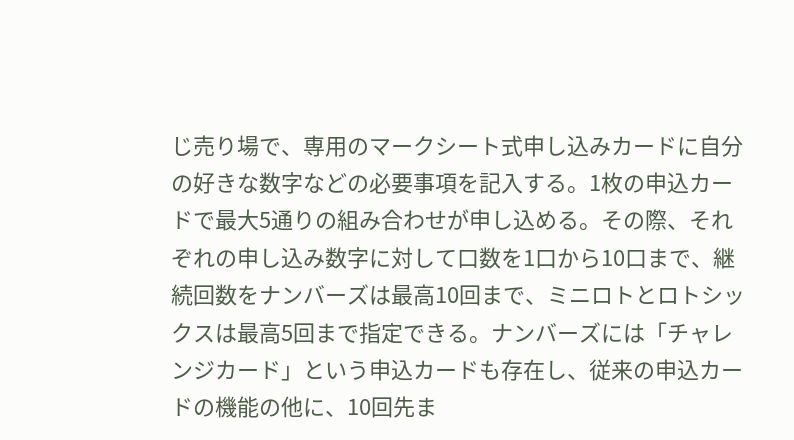じ売り場で、専用のマークシート式申し込みカードに自分の好きな数字などの必要事項を記入する。1枚の申込カードで最大5通りの組み合わせが申し込める。その際、それぞれの申し込み数字に対して口数を1口から10口まで、継続回数をナンバーズは最高10回まで、ミニロトとロトシックスは最高5回まで指定できる。ナンバーズには「チャレンジカード」という申込カードも存在し、従来の申込カードの機能の他に、10回先ま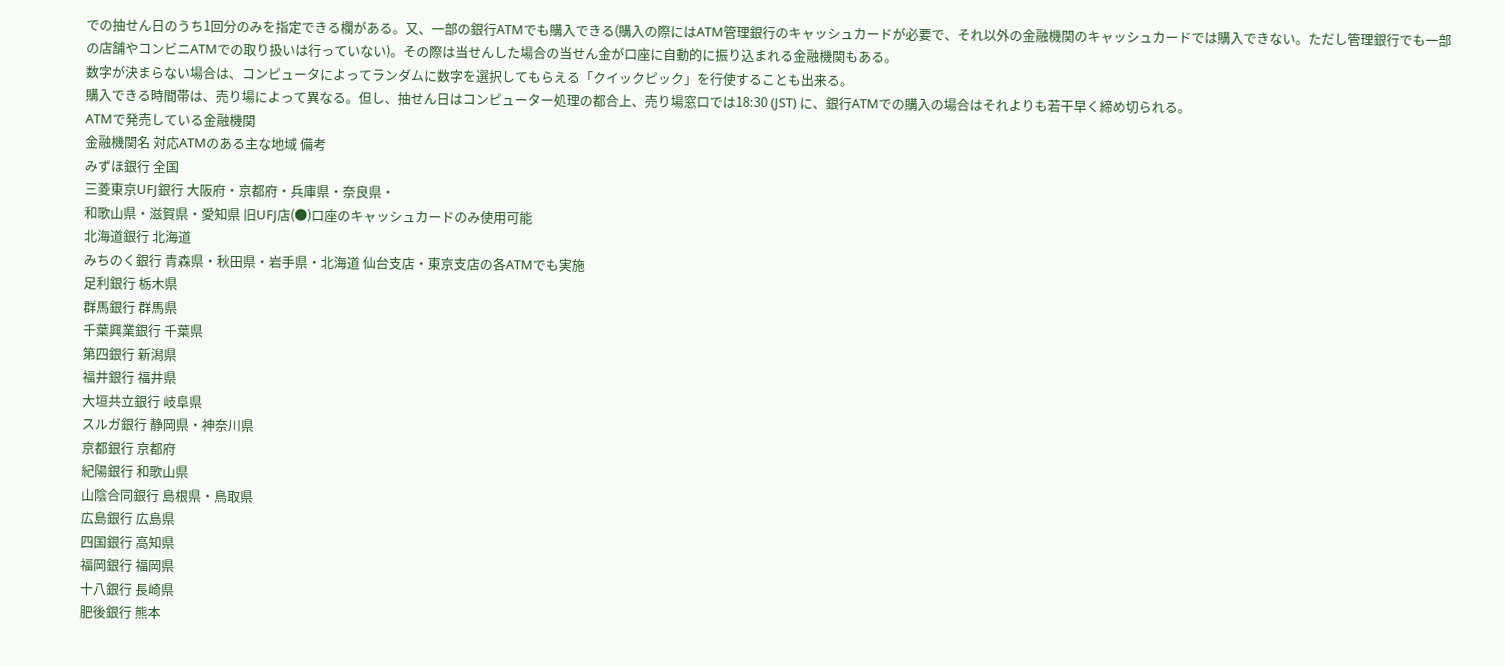での抽せん日のうち1回分のみを指定できる欄がある。又、一部の銀行ATMでも購入できる(購入の際にはATM管理銀行のキャッシュカードが必要で、それ以外の金融機関のキャッシュカードでは購入できない。ただし管理銀行でも一部の店舗やコンビニATMでの取り扱いは行っていない)。その際は当せんした場合の当せん金が口座に自動的に振り込まれる金融機関もある。
数字が決まらない場合は、コンピュータによってランダムに数字を選択してもらえる「クイックピック」を行使することも出来る。
購入できる時間帯は、売り場によって異なる。但し、抽せん日はコンピューター処理の都合上、売り場窓口では18:30 (JST) に、銀行ATMでの購入の場合はそれよりも若干早く締め切られる。
ATMで発売している金融機関
金融機関名 対応ATMのある主な地域 備考
みずほ銀行 全国
三菱東京UFJ銀行 大阪府・京都府・兵庫県・奈良県・
和歌山県・滋賀県・愛知県 旧UFJ店(●)口座のキャッシュカードのみ使用可能
北海道銀行 北海道
みちのく銀行 青森県・秋田県・岩手県・北海道 仙台支店・東京支店の各ATMでも実施
足利銀行 栃木県
群馬銀行 群馬県
千葉興業銀行 千葉県
第四銀行 新潟県
福井銀行 福井県
大垣共立銀行 岐阜県
スルガ銀行 静岡県・神奈川県
京都銀行 京都府
紀陽銀行 和歌山県
山陰合同銀行 島根県・鳥取県
広島銀行 広島県
四国銀行 高知県
福岡銀行 福岡県
十八銀行 長崎県
肥後銀行 熊本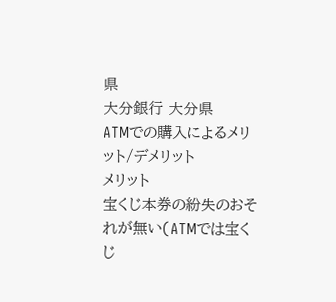県
大分銀行 大分県
ATMでの購入によるメリット/デメリット
メリット
宝くじ本券の紛失のおそれが無い(ATMでは宝くじ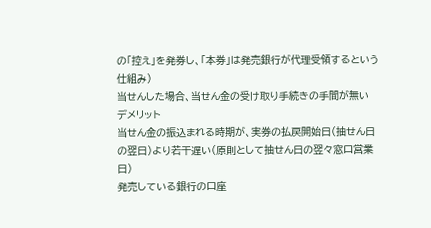の「控え」を発券し、「本券」は発売銀行が代理受領するという仕組み)
当せんした場合、当せん金の受け取り手続きの手間が無い
デメリット
当せん金の振込まれる時期が、実券の払戻開始日(抽せん日の翌日)より若干遅い(原則として抽せん日の翌々窓口営業日)
発売している銀行の口座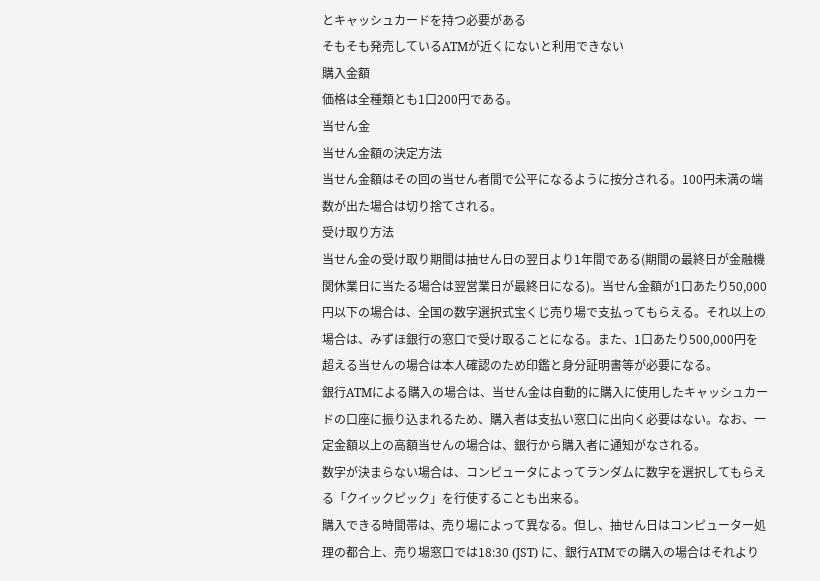とキャッシュカードを持つ必要がある
そもそも発売しているATMが近くにないと利用できない
購入金額
価格は全種類とも1口200円である。
当せん金
当せん金額の決定方法
当せん金額はその回の当せん者間で公平になるように按分される。100円未満の端数が出た場合は切り捨てされる。
受け取り方法
当せん金の受け取り期間は抽せん日の翌日より1年間である(期間の最終日が金融機関休業日に当たる場合は翌営業日が最終日になる)。当せん金額が1口あたり50,000円以下の場合は、全国の数字選択式宝くじ売り場で支払ってもらえる。それ以上の場合は、みずほ銀行の窓口で受け取ることになる。また、1口あたり500,000円を超える当せんの場合は本人確認のため印鑑と身分証明書等が必要になる。
銀行ATMによる購入の場合は、当せん金は自動的に購入に使用したキャッシュカードの口座に振り込まれるため、購入者は支払い窓口に出向く必要はない。なお、一定金額以上の高額当せんの場合は、銀行から購入者に通知がなされる。
数字が決まらない場合は、コンピュータによってランダムに数字を選択してもらえる「クイックピック」を行使することも出来る。
購入できる時間帯は、売り場によって異なる。但し、抽せん日はコンピューター処理の都合上、売り場窓口では18:30 (JST) に、銀行ATMでの購入の場合はそれより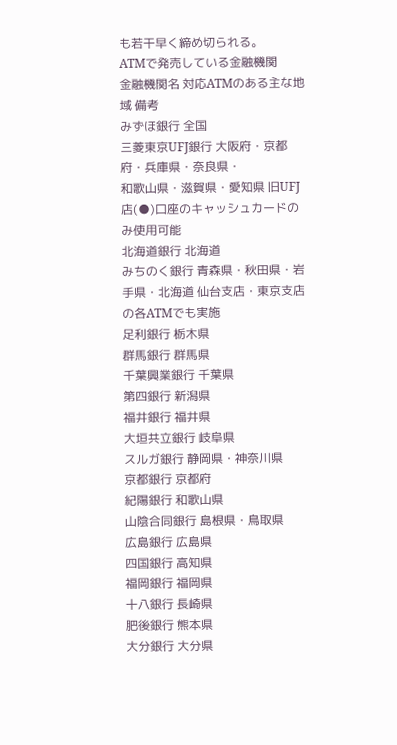も若干早く締め切られる。
ATMで発売している金融機関
金融機関名 対応ATMのある主な地域 備考
みずほ銀行 全国
三菱東京UFJ銀行 大阪府・京都府・兵庫県・奈良県・
和歌山県・滋賀県・愛知県 旧UFJ店(●)口座のキャッシュカードのみ使用可能
北海道銀行 北海道
みちのく銀行 青森県・秋田県・岩手県・北海道 仙台支店・東京支店の各ATMでも実施
足利銀行 栃木県
群馬銀行 群馬県
千葉興業銀行 千葉県
第四銀行 新潟県
福井銀行 福井県
大垣共立銀行 岐阜県
スルガ銀行 静岡県・神奈川県
京都銀行 京都府
紀陽銀行 和歌山県
山陰合同銀行 島根県・鳥取県
広島銀行 広島県
四国銀行 高知県
福岡銀行 福岡県
十八銀行 長崎県
肥後銀行 熊本県
大分銀行 大分県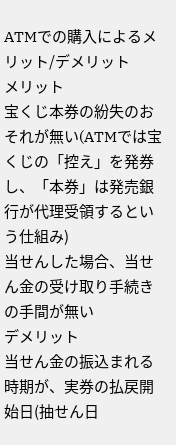ATMでの購入によるメリット/デメリット
メリット
宝くじ本券の紛失のおそれが無い(ATMでは宝くじの「控え」を発券し、「本券」は発売銀行が代理受領するという仕組み)
当せんした場合、当せん金の受け取り手続きの手間が無い
デメリット
当せん金の振込まれる時期が、実券の払戻開始日(抽せん日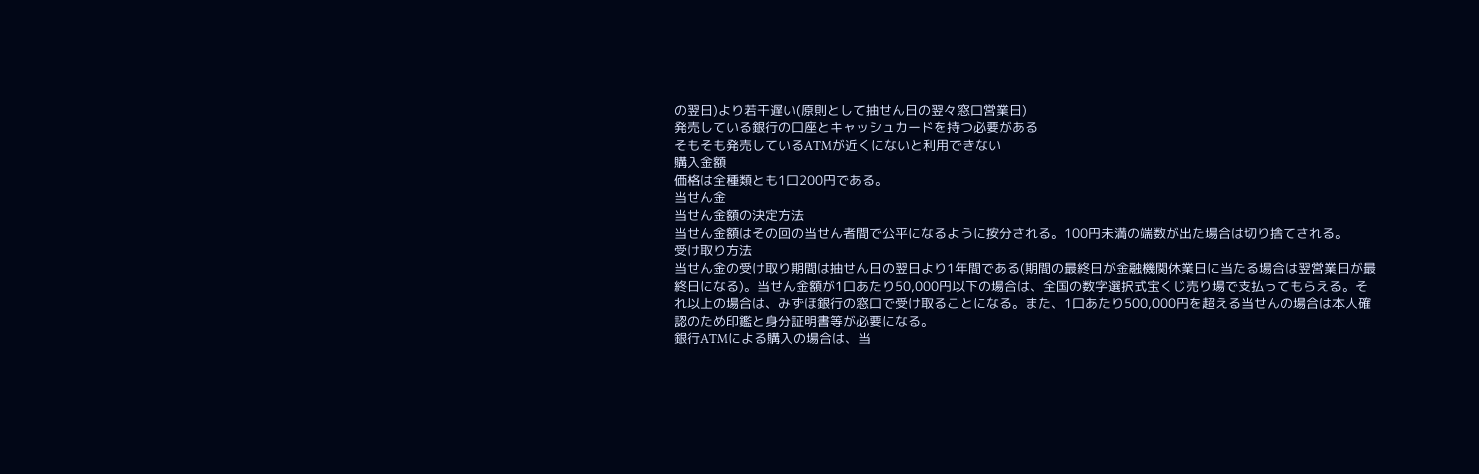の翌日)より若干遅い(原則として抽せん日の翌々窓口営業日)
発売している銀行の口座とキャッシュカードを持つ必要がある
そもそも発売しているATMが近くにないと利用できない
購入金額
価格は全種類とも1口200円である。
当せん金
当せん金額の決定方法
当せん金額はその回の当せん者間で公平になるように按分される。100円未満の端数が出た場合は切り捨てされる。
受け取り方法
当せん金の受け取り期間は抽せん日の翌日より1年間である(期間の最終日が金融機関休業日に当たる場合は翌営業日が最終日になる)。当せん金額が1口あたり50,000円以下の場合は、全国の数字選択式宝くじ売り場で支払ってもらえる。それ以上の場合は、みずほ銀行の窓口で受け取ることになる。また、1口あたり500,000円を超える当せんの場合は本人確認のため印鑑と身分証明書等が必要になる。
銀行ATMによる購入の場合は、当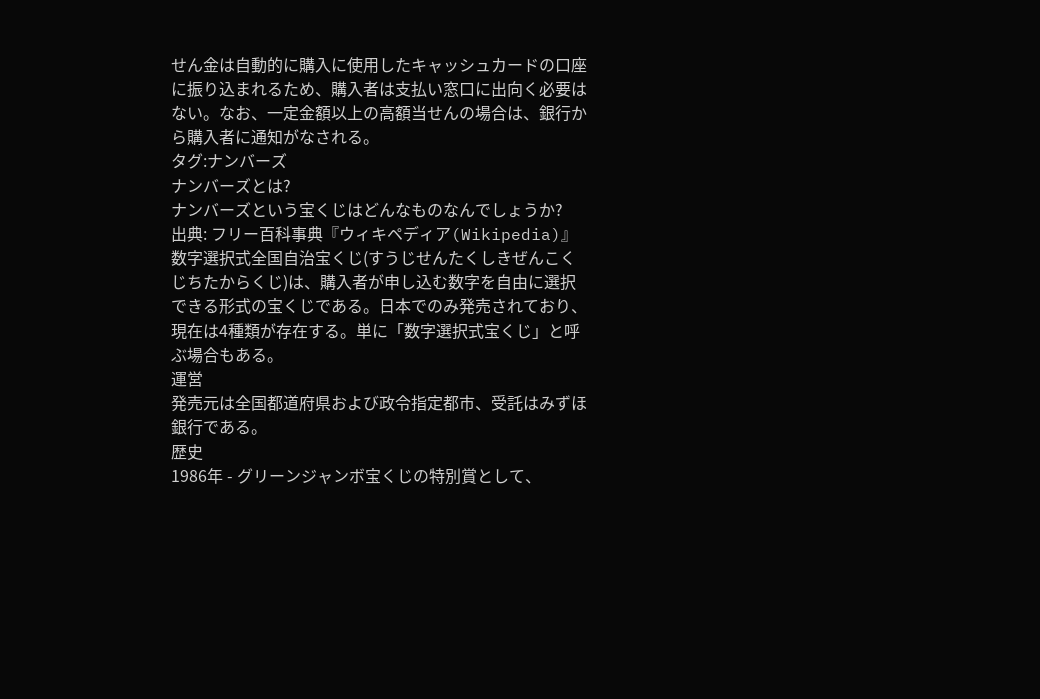せん金は自動的に購入に使用したキャッシュカードの口座に振り込まれるため、購入者は支払い窓口に出向く必要はない。なお、一定金額以上の高額当せんの場合は、銀行から購入者に通知がなされる。
タグ:ナンバーズ
ナンバーズとは?
ナンバーズという宝くじはどんなものなんでしょうか?
出典: フリー百科事典『ウィキペディア(Wikipedia)』
数字選択式全国自治宝くじ(すうじせんたくしきぜんこくじちたからくじ)は、購入者が申し込む数字を自由に選択できる形式の宝くじである。日本でのみ発売されており、現在は4種類が存在する。単に「数字選択式宝くじ」と呼ぶ場合もある。
運営
発売元は全国都道府県および政令指定都市、受託はみずほ銀行である。
歴史
1986年 - グリーンジャンボ宝くじの特別賞として、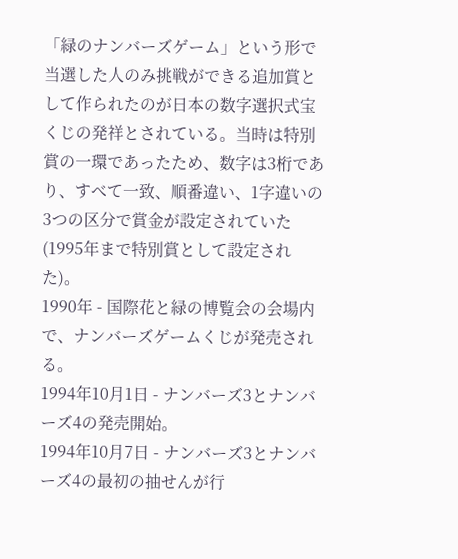「緑のナンバーズゲーム」という形で当選した人のみ挑戦ができる追加賞として作られたのが日本の数字選択式宝くじの発祥とされている。当時は特別賞の一環であったため、数字は3桁であり、すべて一致、順番違い、1字違いの3つの区分で賞金が設定されていた(1995年まで特別賞として設定された)。
1990年 - 国際花と緑の博覧会の会場内で、ナンバーズゲームくじが発売される。
1994年10月1日 - ナンバーズ3とナンバーズ4の発売開始。
1994年10月7日 - ナンバーズ3とナンバーズ4の最初の抽せんが行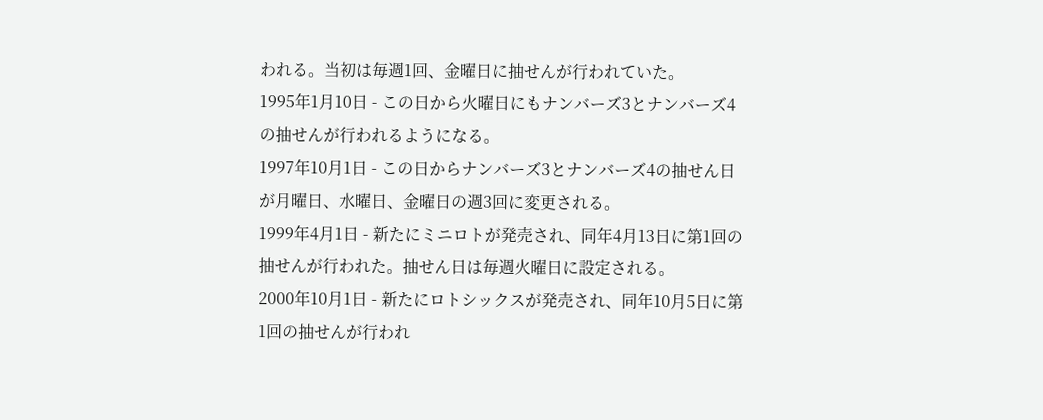われる。当初は毎週1回、金曜日に抽せんが行われていた。
1995年1月10日 - この日から火曜日にもナンバーズ3とナンバーズ4の抽せんが行われるようになる。
1997年10月1日 - この日からナンバーズ3とナンバーズ4の抽せん日が月曜日、水曜日、金曜日の週3回に変更される。
1999年4月1日 - 新たにミニロトが発売され、同年4月13日に第1回の抽せんが行われた。抽せん日は毎週火曜日に設定される。
2000年10月1日 - 新たにロトシックスが発売され、同年10月5日に第1回の抽せんが行われ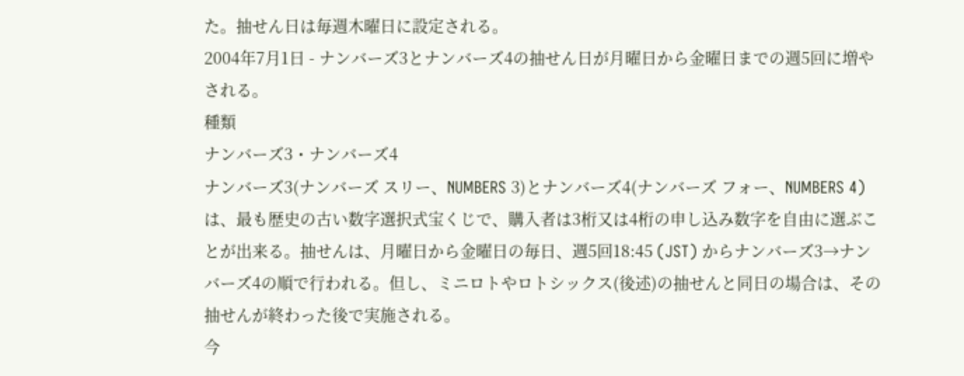た。抽せん日は毎週木曜日に設定される。
2004年7月1日 - ナンバーズ3とナンバーズ4の抽せん日が月曜日から金曜日までの週5回に増やされる。
種類
ナンバーズ3・ナンバーズ4
ナンバーズ3(ナンバーズ スリー、NUMBERS 3)とナンバーズ4(ナンバーズ フォー、NUMBERS 4)は、最も歴史の古い数字選択式宝くじで、購入者は3桁又は4桁の申し込み数字を自由に選ぶことが出来る。抽せんは、月曜日から金曜日の毎日、週5回18:45 (JST) からナンバーズ3→ナンバーズ4の順で行われる。但し、ミニロトやロトシックス(後述)の抽せんと同日の場合は、その抽せんが終わった後で実施される。
今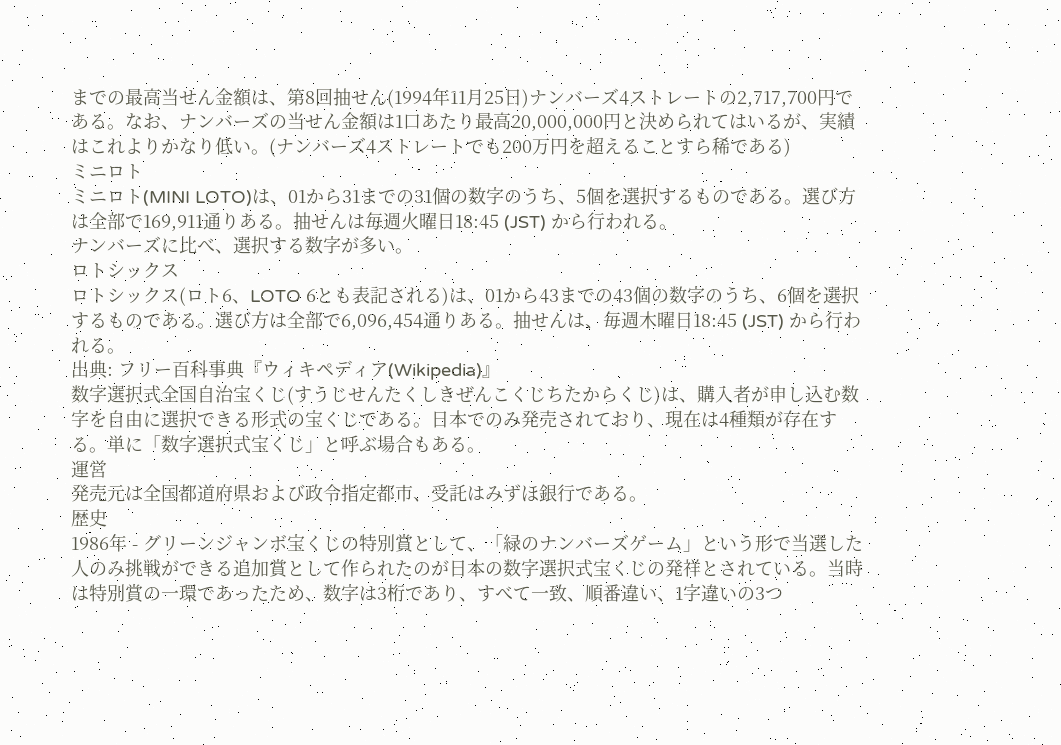までの最高当せん金額は、第8回抽せん(1994年11月25日)ナンバーズ4ストレートの2,717,700円である。なお、ナンバーズの当せん金額は1口あたり最高20,000,000円と決められてはいるが、実績はこれよりかなり低い。(ナンバーズ4ストレートでも200万円を超えることすら稀である)
ミニロト
ミニロト(MINI LOTO)は、01から31までの31個の数字のうち、5個を選択するものである。選び方は全部で169,911通りある。抽せんは毎週火曜日18:45 (JST) から行われる。
ナンバーズに比べ、選択する数字が多い。
ロトシックス
ロトシックス(ロト6、LOTO 6とも表記される)は、01から43までの43個の数字のうち、6個を選択するものである。選び方は全部で6,096,454通りある。抽せんは、毎週木曜日18:45 (JST) から行われる。
出典: フリー百科事典『ウィキペディア(Wikipedia)』
数字選択式全国自治宝くじ(すうじせんたくしきぜんこくじちたからくじ)は、購入者が申し込む数字を自由に選択できる形式の宝くじである。日本でのみ発売されており、現在は4種類が存在する。単に「数字選択式宝くじ」と呼ぶ場合もある。
運営
発売元は全国都道府県および政令指定都市、受託はみずほ銀行である。
歴史
1986年 - グリーンジャンボ宝くじの特別賞として、「緑のナンバーズゲーム」という形で当選した人のみ挑戦ができる追加賞として作られたのが日本の数字選択式宝くじの発祥とされている。当時は特別賞の一環であったため、数字は3桁であり、すべて一致、順番違い、1字違いの3つ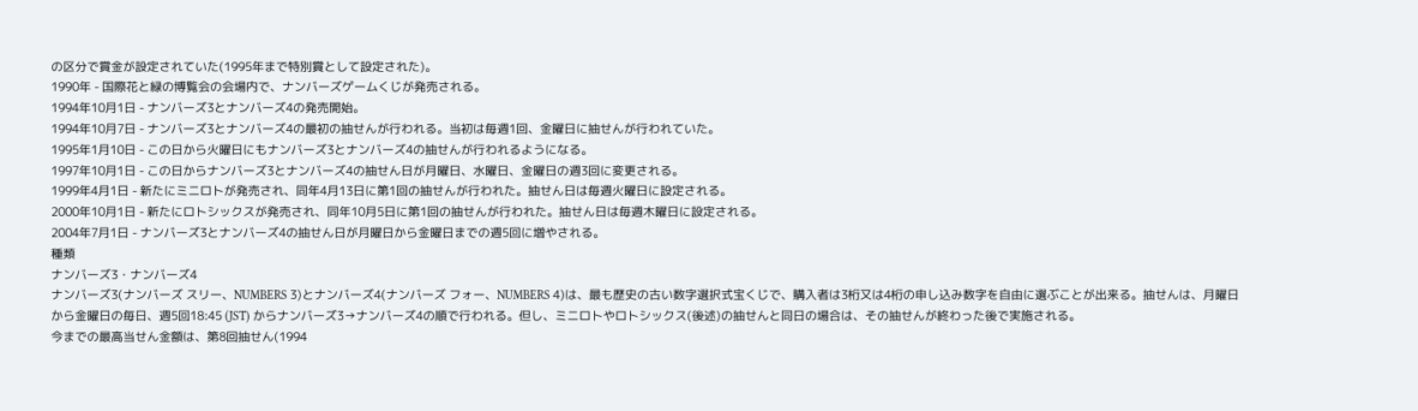の区分で賞金が設定されていた(1995年まで特別賞として設定された)。
1990年 - 国際花と緑の博覧会の会場内で、ナンバーズゲームくじが発売される。
1994年10月1日 - ナンバーズ3とナンバーズ4の発売開始。
1994年10月7日 - ナンバーズ3とナンバーズ4の最初の抽せんが行われる。当初は毎週1回、金曜日に抽せんが行われていた。
1995年1月10日 - この日から火曜日にもナンバーズ3とナンバーズ4の抽せんが行われるようになる。
1997年10月1日 - この日からナンバーズ3とナンバーズ4の抽せん日が月曜日、水曜日、金曜日の週3回に変更される。
1999年4月1日 - 新たにミニロトが発売され、同年4月13日に第1回の抽せんが行われた。抽せん日は毎週火曜日に設定される。
2000年10月1日 - 新たにロトシックスが発売され、同年10月5日に第1回の抽せんが行われた。抽せん日は毎週木曜日に設定される。
2004年7月1日 - ナンバーズ3とナンバーズ4の抽せん日が月曜日から金曜日までの週5回に増やされる。
種類
ナンバーズ3・ナンバーズ4
ナンバーズ3(ナンバーズ スリー、NUMBERS 3)とナンバーズ4(ナンバーズ フォー、NUMBERS 4)は、最も歴史の古い数字選択式宝くじで、購入者は3桁又は4桁の申し込み数字を自由に選ぶことが出来る。抽せんは、月曜日から金曜日の毎日、週5回18:45 (JST) からナンバーズ3→ナンバーズ4の順で行われる。但し、ミニロトやロトシックス(後述)の抽せんと同日の場合は、その抽せんが終わった後で実施される。
今までの最高当せん金額は、第8回抽せん(1994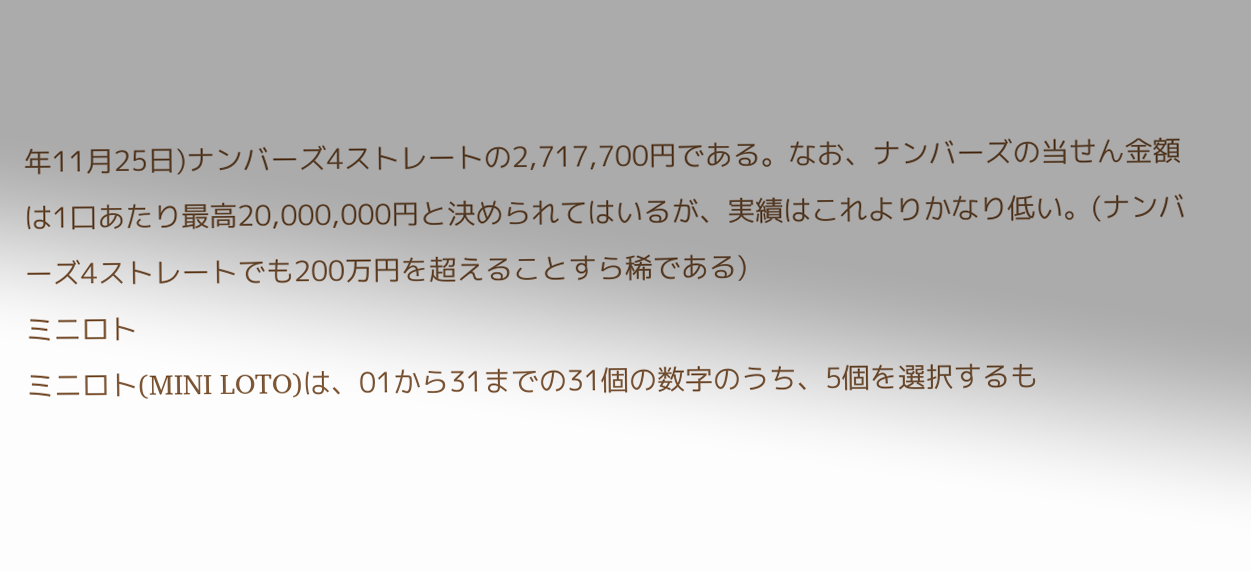年11月25日)ナンバーズ4ストレートの2,717,700円である。なお、ナンバーズの当せん金額は1口あたり最高20,000,000円と決められてはいるが、実績はこれよりかなり低い。(ナンバーズ4ストレートでも200万円を超えることすら稀である)
ミニロト
ミニロト(MINI LOTO)は、01から31までの31個の数字のうち、5個を選択するも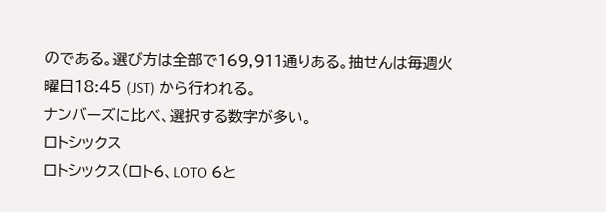のである。選び方は全部で169,911通りある。抽せんは毎週火曜日18:45 (JST) から行われる。
ナンバーズに比べ、選択する数字が多い。
ロトシックス
ロトシックス(ロト6、LOTO 6と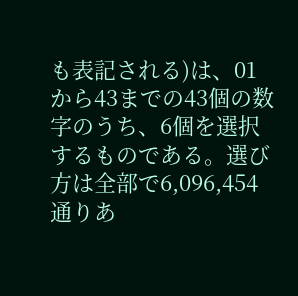も表記される)は、01から43までの43個の数字のうち、6個を選択するものである。選び方は全部で6,096,454通りあ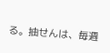る。抽せんは、毎週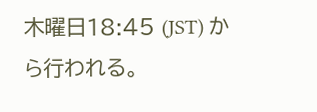木曜日18:45 (JST) から行われる。